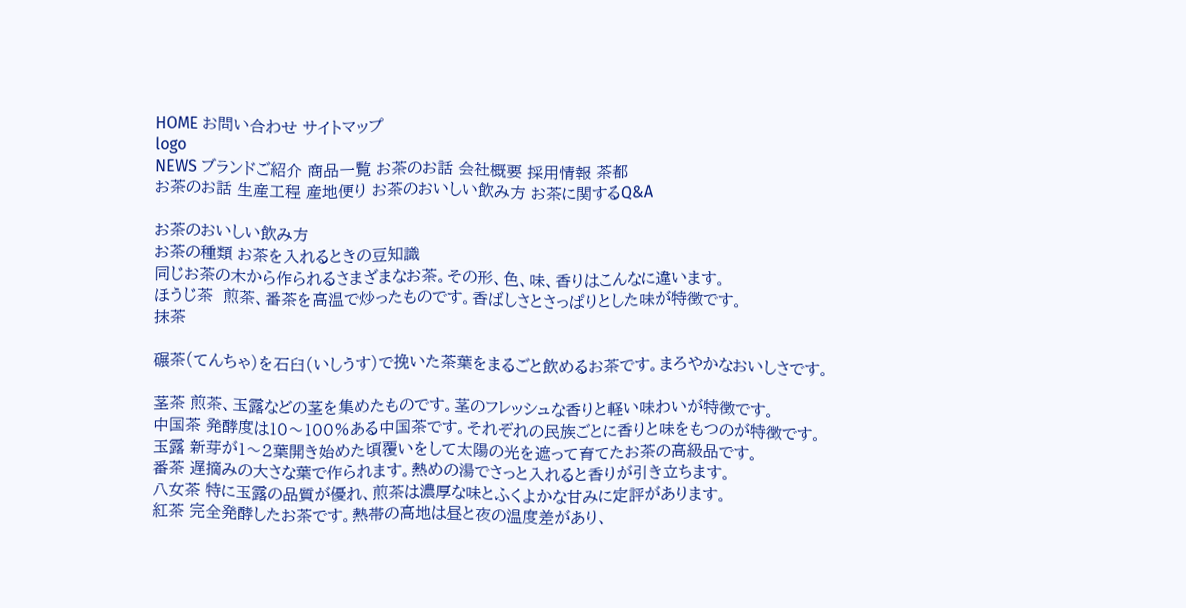HOME お問い合わせ サイトマップ
logo
NEWS ブランドご紹介 商品一覧 お茶のお話 会社概要 採用情報 茶都
お茶のお話 生産工程 産地便り お茶のおいしい飲み方 お茶に関するQ&A

お茶のおいしい飲み方
お茶の種類 お茶を入れるときの豆知識
同じお茶の木から作られるさまざまなお茶。その形、色、味、香りはこんなに違います。
ほうじ茶  煎茶、番茶を高温で炒ったものです。香ばしさとさっぱりとした味が特徴です。
抹茶

碾茶(てんちゃ)を石臼(いしうす)で挽いた茶葉をまるごと飲めるお茶です。まろやかなおいしさです。

茎茶 煎茶、玉露などの茎を集めたものです。茎のフレッシュな香りと軽い味わいが特徴です。
中国茶 発酵度は10〜100%ある中国茶です。それぞれの民族ごとに香りと味をもつのが特徴です。
玉露 新芽が1〜2葉開き始めた頃覆いをして太陽の光を遮って育てたお茶の高級品です。
番茶 遅摘みの大さな葉で作られます。熱めの湯でさっと入れると香りが引き立ちます。
八女茶 特に玉露の品質が優れ、煎茶は濃厚な味とふくよかな甘みに定評があります。
紅茶 完全発酵したお茶です。熱帯の高地は昼と夜の温度差があり、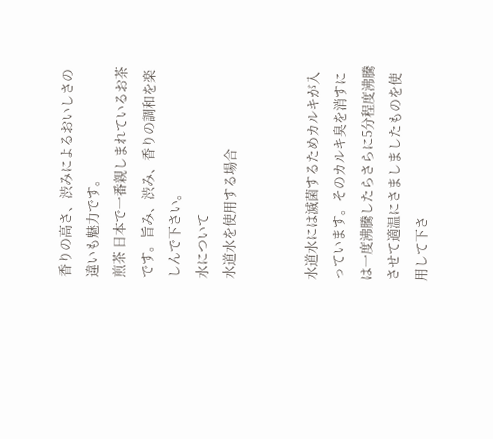香りの高さ、渋みによるおいしさの違いも魅力です。
煎茶 日本で一番親しまれているお茶です。旨み、渋み、香りの調和を楽しんで下さい。
水について
水道水を使用する場合


水道水には滅菌するためカルキが入っています。そのカルキ臭を消すには一度沸騰したらさらに5分程度沸騰させて適温にさましましたものを使用して下さ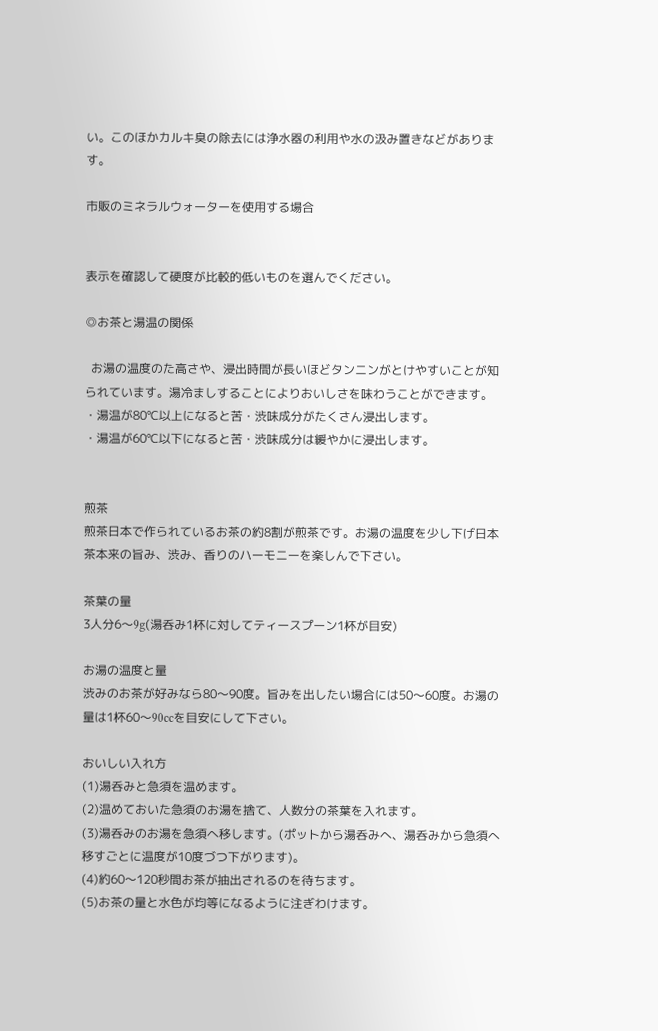い。このほかカルキ臭の除去には浄水器の利用や水の汲み置きなどがあります。

市販のミネラルウォーターを使用する場合


表示を確認して硬度が比較的低いものを選んでください。

◎お茶と湯温の関係

  お湯の温度のた高さや、浸出時間が長いほどタンニンがとけやすいことが知られています。湯冷ましすることによりおいしさを味わうことができます。
・湯温が80℃以上になると苦・渋味成分がたくさん浸出します。
・湯温が60℃以下になると苦・渋味成分は緩やかに浸出します。


煎茶
煎茶日本で作られているお茶の約8割が煎茶です。お湯の温度を少し下げ日本茶本来の旨み、渋み、香りのハーモニーを楽しんで下さい。

茶葉の量
3人分6〜9g(湯呑み1杯に対してティースプーン1杯が目安)

お湯の温度と量
渋みのお茶が好みなら80〜90度。旨みを出したい場合には50〜60度。お湯の量は1杯60〜90ccを目安にして下さい。

おいしい入れ方
(1)湯呑みと急須を温めます。
(2)温めておいた急須のお湯を捨て、人数分の茶葉を入れます。
(3)湯呑みのお湯を急須へ移します。(ポットから湯呑みへ、湯呑みから急須へ移すごとに温度が10度づつ下がります)。
(4)約60〜120秒間お茶が抽出されるのを待ちます。
(5)お茶の量と水色が均等になるように注ぎわけます。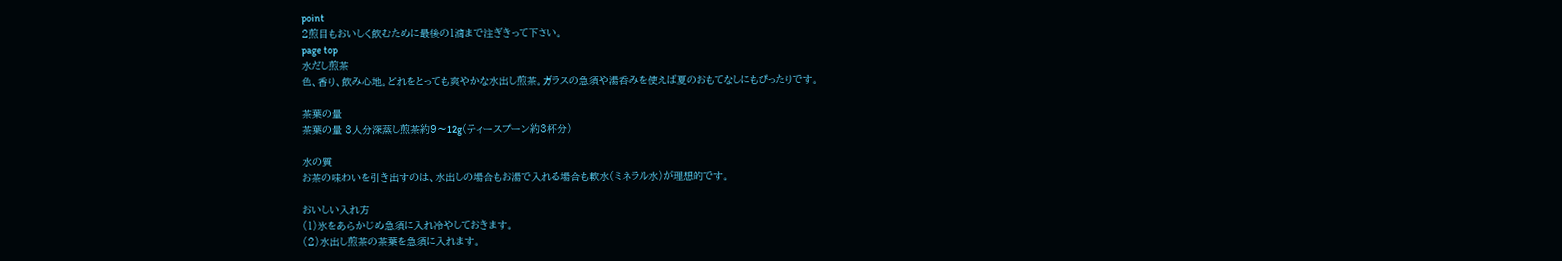point
2煎目もおいしく飲むために最後の1滴まで注ぎきって下さい。
page top
水だし煎茶
色、香り、飲み心地。どれをとっても爽やかな水出し煎茶。ガラスの急須や湯呑みを使えば夏のおもてなしにもぴったりです。

茶葉の量
茶葉の量 3人分深蒸し煎茶約9〜12g(ティースプーン約3杯分)

水の質
お茶の味わいを引き出すのは、水出しの場合もお湯で入れる場合も軟水(ミネラル水)が理想的です。

おいしい入れ方
(1)氷をあらかじめ急須に入れ冷やしておきます。
(2)水出し煎茶の茶葉を急須に入れます。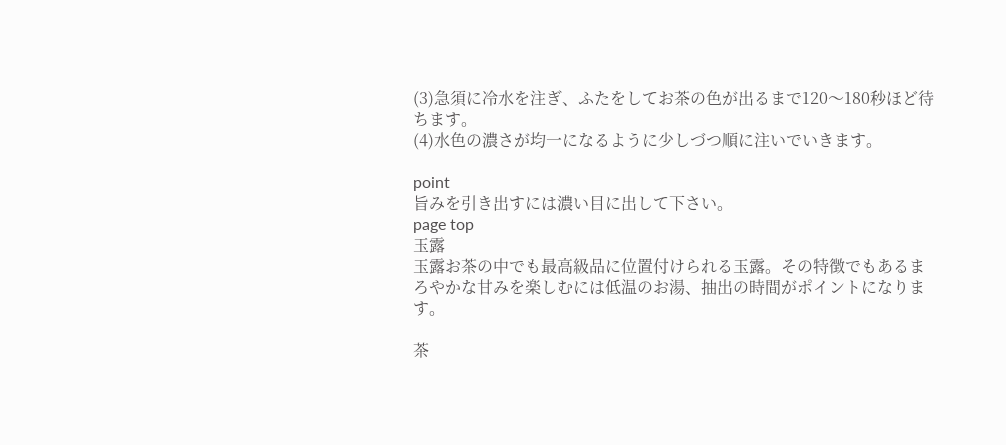(3)急須に冷水を注ぎ、ふたをしてお茶の色が出るまで120〜180秒ほど待ちます。
(4)水色の濃さが均一になるように少しづつ順に注いでいきます。

point
旨みを引き出すには濃い目に出して下さい。
page top
玉露
玉露お茶の中でも最高級品に位置付けられる玉露。その特徴でもあるまろやかな甘みを楽しむには低温のお湯、抽出の時間がポイントになります。

茶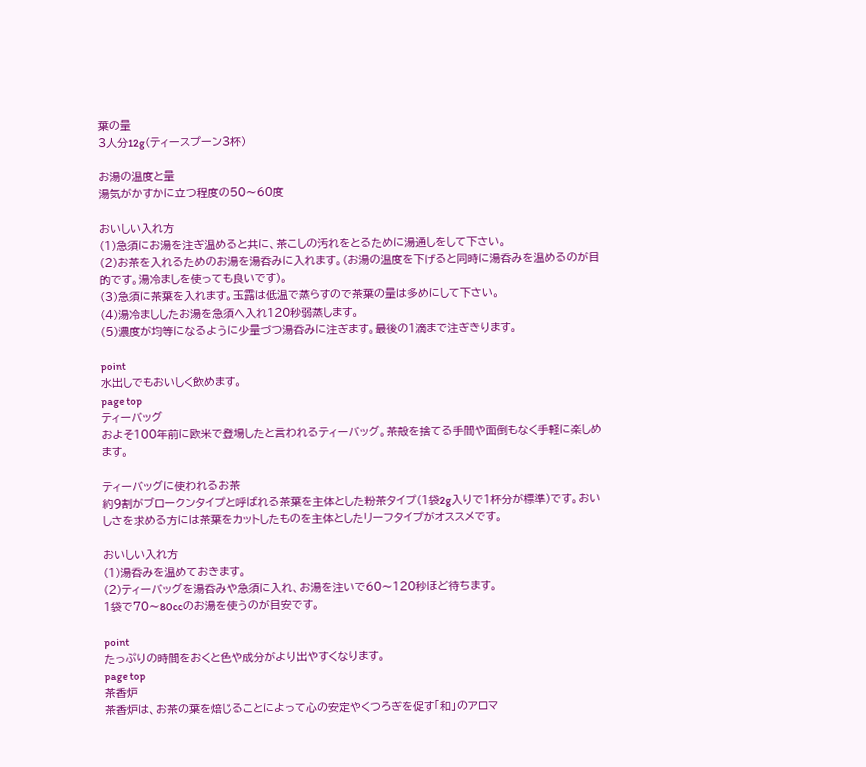葉の量
3人分12g(ティースプーン3杯)

お湯の温度と量
湯気がかすかに立つ程度の50〜60度

おいしい入れ方
(1)急須にお湯を注ぎ温めると共に、茶こしの汚れをとるために湯通しをして下さい。
(2)お茶を入れるためのお湯を湯呑みに入れます。(お湯の温度を下げると同時に湯呑みを温めるのが目的です。湯冷ましを使っても良いです)。
(3)急須に茶葉を入れます。玉露は低温で蒸らすので茶葉の量は多めにして下さい。
(4)湯冷まししたお湯を急須へ入れ120秒弱蒸します。
(5)濃度が均等になるように少量づつ湯呑みに注ぎます。最後の1滴まで注ぎきります。

point
水出しでもおいしく飲めます。
page top
ティーバッグ
およそ100年前に欧米で登場したと言われるティーバッグ。茶殻を捨てる手間や面倒もなく手軽に楽しめます。

ティーバッグに使われるお茶
約9割がブロークンタイプと呼ばれる茶葉を主体とした粉茶タイプ(1袋2g入りで1杯分が標準)です。おいしさを求める方には茶葉をカットしたものを主体としたリーフタイプがオススメです。

おいしい入れ方
(1)湯呑みを温めておきます。
(2)ティーバッグを湯呑みや急須に入れ、お湯を注いで60〜120秒ほど待ちます。
1袋で70〜80ccのお湯を使うのが目安です。

point
たっぷりの時間をおくと色や成分がより出やすくなります。
page top
茶香炉
茶香炉は、お茶の葉を焙じることによって心の安定やくつろぎを促す「和」のアロマ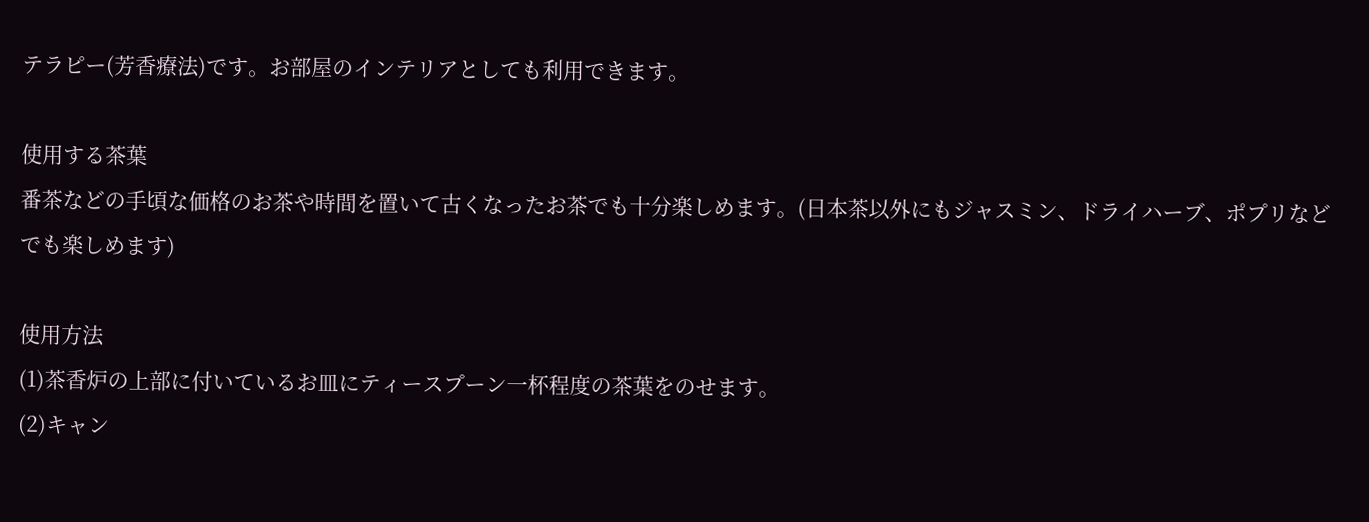テラピー(芳香療法)です。お部屋のインテリアとしても利用できます。

使用する茶葉
番茶などの手頃な価格のお茶や時間を置いて古くなったお茶でも十分楽しめます。(日本茶以外にもジャスミン、ドライハーブ、ポプリなどでも楽しめます)

使用方法
(1)茶香炉の上部に付いているお皿にティースプーン一杯程度の茶葉をのせます。
(2)キャン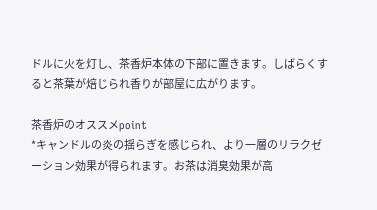ドルに火を灯し、茶香炉本体の下部に置きます。しばらくすると茶葉が焙じられ香りが部屋に広がります。

茶香炉のオススメpoint
*キャンドルの炎の揺らぎを感じられ、より一層のリラクゼーション効果が得られます。お茶は消臭効果が高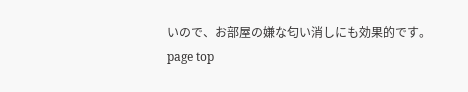いので、お部屋の嫌な匂い消しにも効果的です。
page top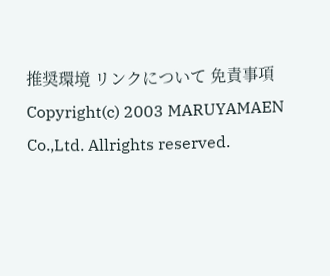推奨環境 リンクについて 免責事項
Copyright(c) 2003 MARUYAMAEN Co.,Ltd. Allrights reserved.